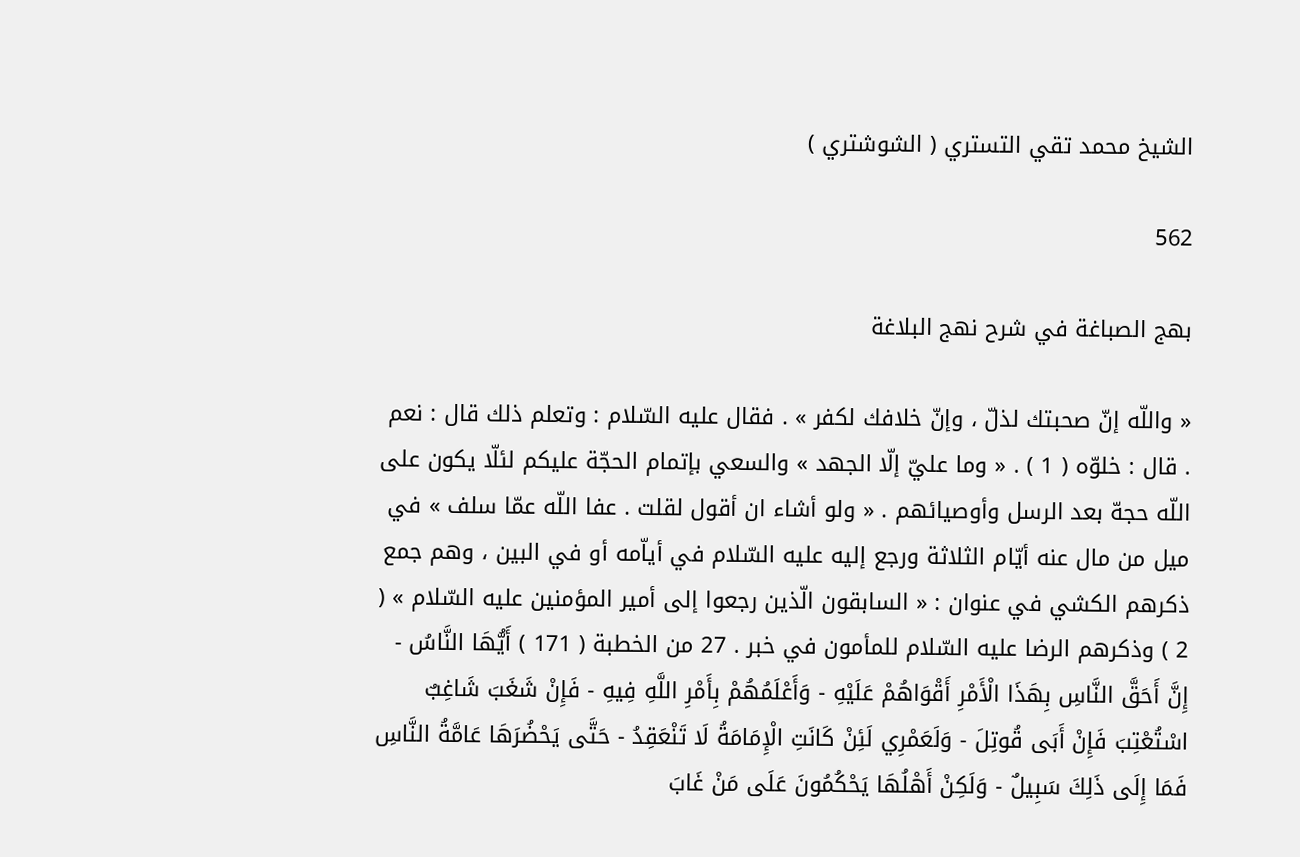الشيخ محمد تقي التستري ( الشوشتري )

562

بهج الصباغة في شرح نهج البلاغة

« واللّه إنّ صحبتك لذلّ ، وإنّ خلافك لكفر » . فقال عليه السّلام : وتعلم ذلك قال : نعم . قال : خلوّه ( 1 ) . « وما عليّ إلّا الجهد » والسعي بإتمام الحجّة عليكم لئلّا يكون على اللّه حجهّ بعد الرسل وأوصيائهم . « ولو أشاء ان أقول لقلت . عفا اللّه عمّا سلف » في ميل من مال عنه أيّام الثلاثة ورجع إليه عليه السّلام في أياّمه أو في البين ، وهم جمع ذكرهم الكشي في عنوان : « السابقون الّذين رجعوا إلى أمير المؤمنين عليه السّلام » ( 2 ) وذكرهم الرضا عليه السّلام للمأمون في خبر . 27 من الخطبة ( 171 ) أَيُّهَا النَّاسُ - إِنَّ أَحَقَّ النَّاسِ بِهَذَا الْأَمْرِ أَقْوَاهُمْ عَلَيْهِ - وَأَعْلَمُهُمْ بِأَمْرِ اللَّهِ فِيهِ - فَإِنْ شَغَبَ شَاغِبٌ اسْتُعْتِبَ فَإِنْ أَبَى قُوتِلَ - وَلَعَمْرِي لَئِنْ كَانَتِ الْإِمَامَةُ لَا تَنْعَقِدُ - حَتَّى يَحْضُرَهَا عَامَّةُ النَّاسِ فَمَا إِلَى ذَلِكَ سَبِيلٌ - وَلَكِنْ أَهْلُهَا يَحْكُمُونَ عَلَى مَنْ غَابَ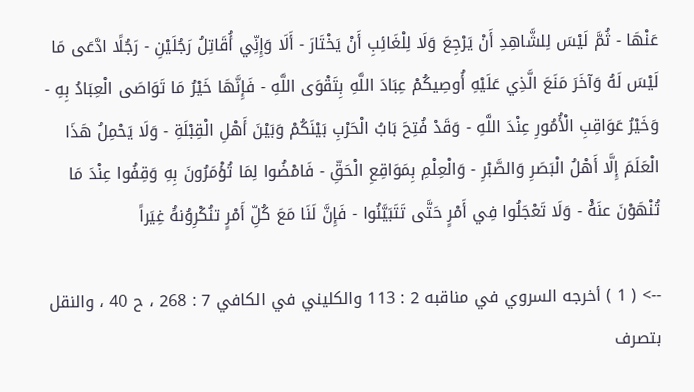عَنْهَا - ثُمَّ لَيْسَ لِلشَّاهِدِ أَنْ يَرْجِعَ وَلَا لِلْغَائِبِ أَنْ يَخْتَارَ - أَلَا وَإِنِّي أُقَاتِلُ رَجُلَيْنِ - رَجُلًا ادَّعَى مَا لَيْسَ لَهُ وَآخَرَ مَنَعَ الَّذِي عَلَيْهِ أُوصِيكُمْ عِبَادَ اللَّهِ بِتَقْوَى اللَّهِ - فَإِنَّهَا خَيْرُ مَا تَوَاصَى الْعِبَادُ بِهِ - وَخَيْرُ عَوَاقِبِ الْأُمُورِ عِنْدَ اللَّهِ - وَقَدْ فُتِحَ بَابُ الْحَرْبِ بَيْنَكُمْ وَبَيْنَ أَهْلِ الْقِبْلَةِ - وَلَا يَحْمِلُ هَذَا الْعَلَمَ إِلَّا أَهْلُ الْبَصَرِ وَالصَّبْرِ - وَالْعِلْمِ بِمَوَاقِعِ الْحَقِّ - فَامْضُوا لِمَا تُؤْمَرُونَ بِهِ وَقِفُوا عِنْدَ مَا تُنْهَوْنَ عنَهُْ - وَلَا تَعْجَلُوا فِي أَمْرٍ حَتَّى تَتَبَيَّنُوا - فَإِنَّ لَنَا مَعَ كُلِّ أَمْرٍ تنُكْرِوُنهَُ غِيَراً

--> ( 1 ) أخرجه السروي في مناقبه 2 : 113 والكليني في الكافي 7 : 268 ، ح 40 ، والنقل بتصرف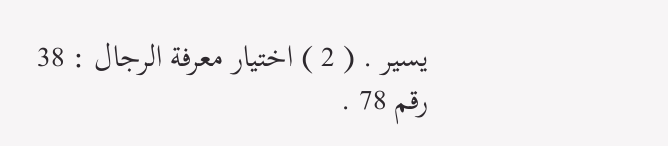يسير . ( 2 ) اختيار معرفة الرجال : 38 رقم 78 .